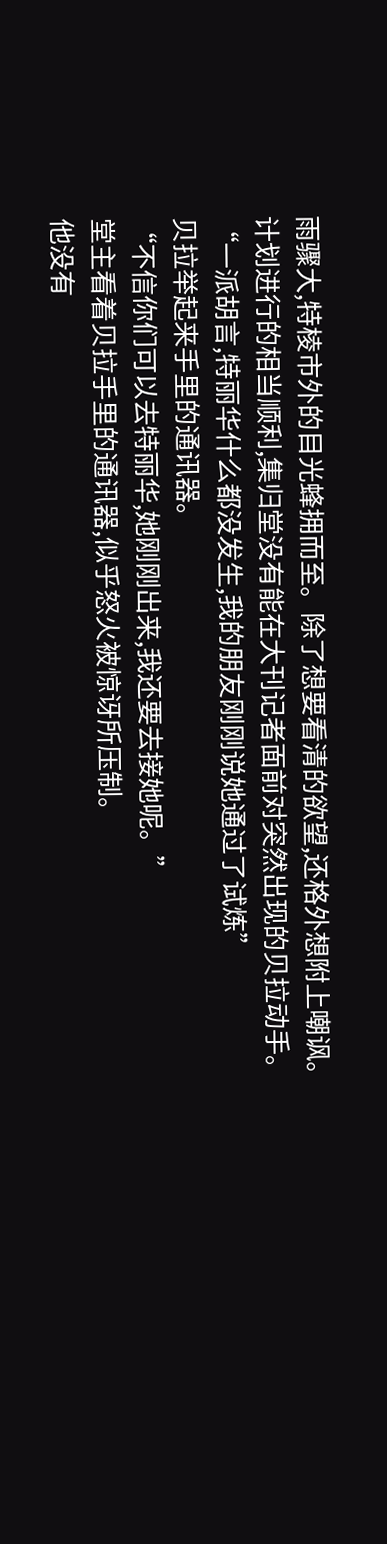雨骤大,特棱市外的目光蜂拥而至。除了想要看清的欲望,还格外想附上嘲讽。
计划进行的相当顺利,集归堂没有能在大刊记者面前对突然出现的贝拉动手。
“一派胡言,特丽华什么都没发生,我的朋友刚刚说她通过了试炼”
贝拉举起来手里的通讯器。
“不信你们可以去特丽华,她刚刚出来,我还要去接她呢。”
堂主看着贝拉手里的通讯器,似乎怒火被惊讶所压制。
他没有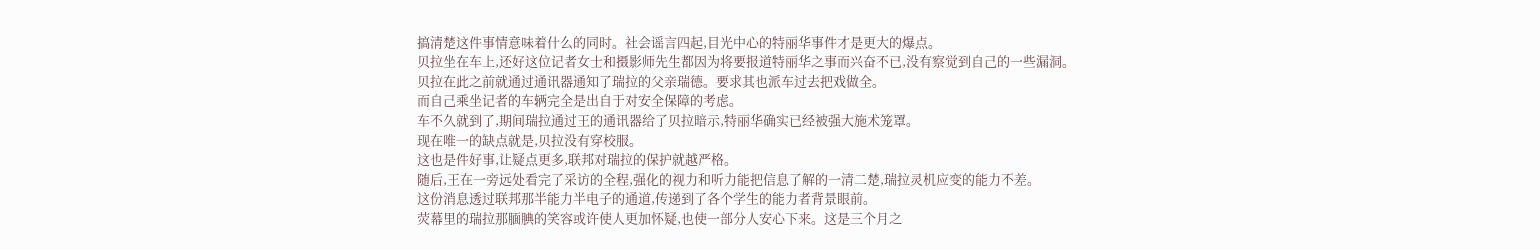搞清楚这件事情意味着什么的同时。社会谣言四起,目光中心的特丽华事件才是更大的爆点。
贝拉坐在车上,还好这位记者女士和摄影师先生都因为将要报道特丽华之事而兴奋不已,没有察觉到自己的一些漏洞。
贝拉在此之前就通过通讯器通知了瑞拉的父亲瑞德。要求其也派车过去把戏做全。
而自己乘坐记者的车辆完全是出自于对安全保障的考虑。
车不久就到了,期间瑞拉通过王的通讯器给了贝拉暗示,特丽华确实已经被强大施术笼罩。
现在唯一的缺点就是,贝拉没有穿校服。
这也是件好事,让疑点更多,联邦对瑞拉的保护就越严格。
随后,王在一旁远处看完了采访的全程,强化的视力和听力能把信息了解的一清二楚,瑞拉灵机应变的能力不差。
这份消息透过联邦那半能力半电子的通道,传递到了各个学生的能力者背景眼前。
荧幕里的瑞拉那腼腆的笑容或许使人更加怀疑,也使一部分人安心下来。这是三个月之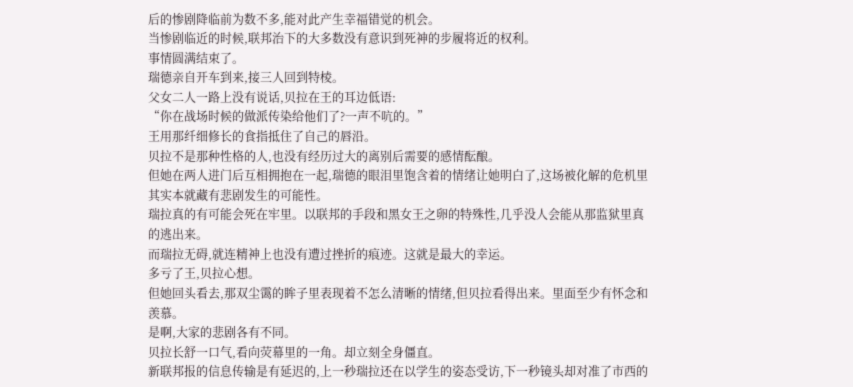后的惨剧降临前为数不多,能对此产生幸福错觉的机会。
当惨剧临近的时候,联邦治下的大多数没有意识到死神的步履将近的权利。
事情圆满结束了。
瑞德亲自开车到来,接三人回到特棱。
父女二人一路上没有说话,贝拉在王的耳边低语:
“你在战场时候的做派传染给他们了?一声不吭的。”
王用那纤细修长的食指抵住了自己的唇沿。
贝拉不是那种性格的人,也没有经历过大的离别后需要的感情酝酿。
但她在两人进门后互相拥抱在一起,瑞德的眼泪里饱含着的情绪让她明白了,这场被化解的危机里其实本就藏有悲剧发生的可能性。
瑞拉真的有可能会死在牢里。以联邦的手段和黑女王之卵的特殊性,几乎没人会能从那监狱里真的逃出来。
而瑞拉无碍,就连精神上也没有遭过挫折的痕迹。这就是最大的幸运。
多亏了王,贝拉心想。
但她回头看去,那双尘霭的眸子里表现着不怎么清晰的情绪,但贝拉看得出来。里面至少有怀念和羡慕。
是啊,大家的悲剧各有不同。
贝拉长舒一口气,看向荧幕里的一角。却立刻全身僵直。
新联邦报的信息传输是有延迟的,上一秒瑞拉还在以学生的姿态受访,下一秒镜头却对准了市西的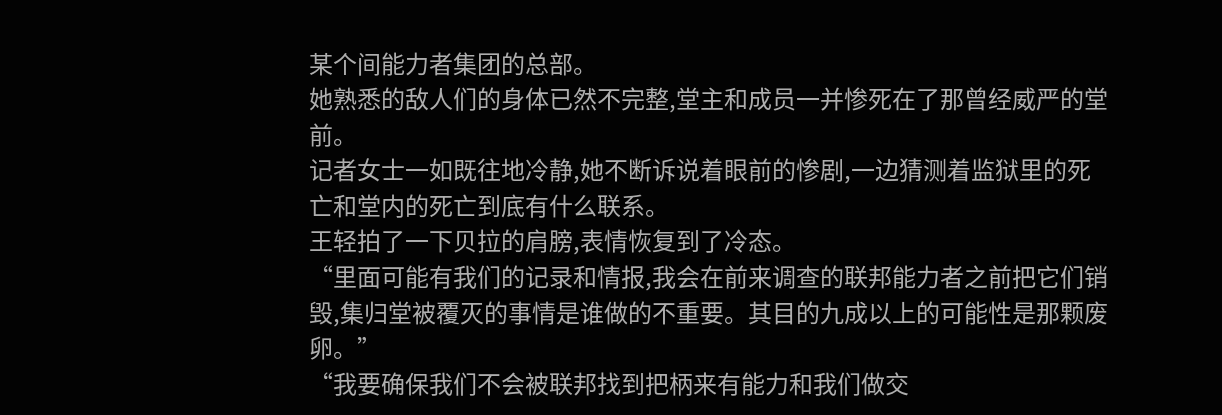某个间能力者集团的总部。
她熟悉的敌人们的身体已然不完整,堂主和成员一并惨死在了那曾经威严的堂前。
记者女士一如既往地冷静,她不断诉说着眼前的惨剧,一边猜测着监狱里的死亡和堂内的死亡到底有什么联系。
王轻拍了一下贝拉的肩膀,表情恢复到了冷态。
“里面可能有我们的记录和情报,我会在前来调查的联邦能力者之前把它们销毁,集归堂被覆灭的事情是谁做的不重要。其目的九成以上的可能性是那颗废卵。”
“我要确保我们不会被联邦找到把柄来有能力和我们做交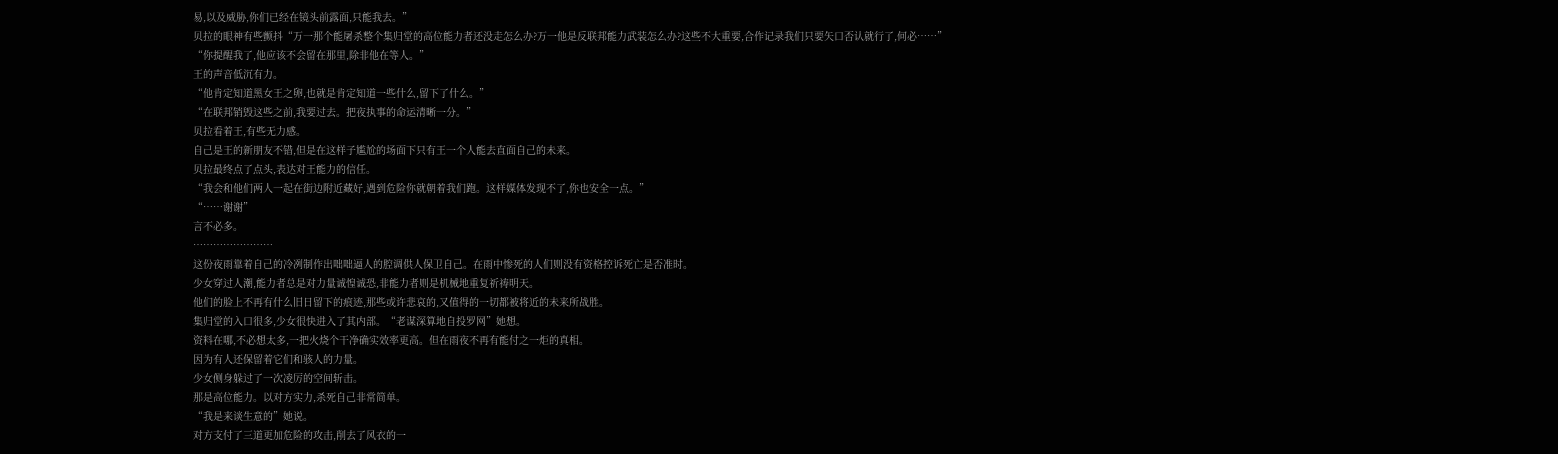易,以及威胁,你们已经在镜头前露面,只能我去。”
贝拉的眼神有些颤抖“万一那个能屠杀整个集归堂的高位能力者还没走怎么办?万一他是反联邦能力武装怎么办?这些不大重要,合作记录我们只要矢口否认就行了,何必……”
“你提醒我了,他应该不会留在那里,除非他在等人。”
王的声音低沉有力。
“他肯定知道黑女王之卵,也就是肯定知道一些什么,留下了什么。”
“在联邦销毁这些之前,我要过去。把夜执事的命运清晰一分。”
贝拉看着王,有些无力感。
自己是王的新朋友不错,但是在这样子尴尬的场面下只有王一个人能去直面自己的未来。
贝拉最终点了点头,表达对王能力的信任。
“我会和他们两人一起在街边附近藏好,遇到危险你就朝着我们跑。这样媒体发现不了,你也安全一点。”
“……谢谢”
言不必多。
……………………
这份夜雨靠着自己的冷冽制作出咄咄逼人的腔调供人保卫自己。在雨中惨死的人们则没有资格控诉死亡是否准时。
少女穿过人潮,能力者总是对力量诚惶诚恐,非能力者则是机械地重复祈祷明天。
他们的脸上不再有什么旧日留下的痕迹,那些或许悲哀的,又值得的一切都被将近的未来所战胜。
集归堂的入口很多,少女很快进入了其内部。“老谋深算地自投罗网”她想。
资料在哪,不必想太多,一把火烧个干净确实效率更高。但在雨夜不再有能付之一炬的真相。
因为有人还保留着它们和骇人的力量。
少女侧身躲过了一次凌厉的空间斩击。
那是高位能力。以对方实力,杀死自己非常简单。
“我是来谈生意的”她说。
对方支付了三道更加危险的攻击,削去了风衣的一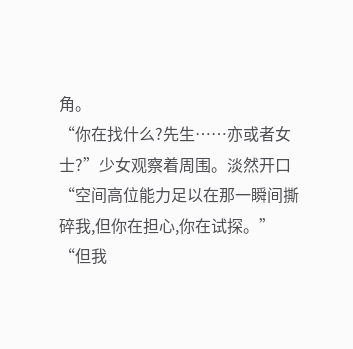角。
“你在找什么?先生……亦或者女士?”少女观察着周围。淡然开口
“空间高位能力足以在那一瞬间撕碎我,但你在担心,你在试探。”
“但我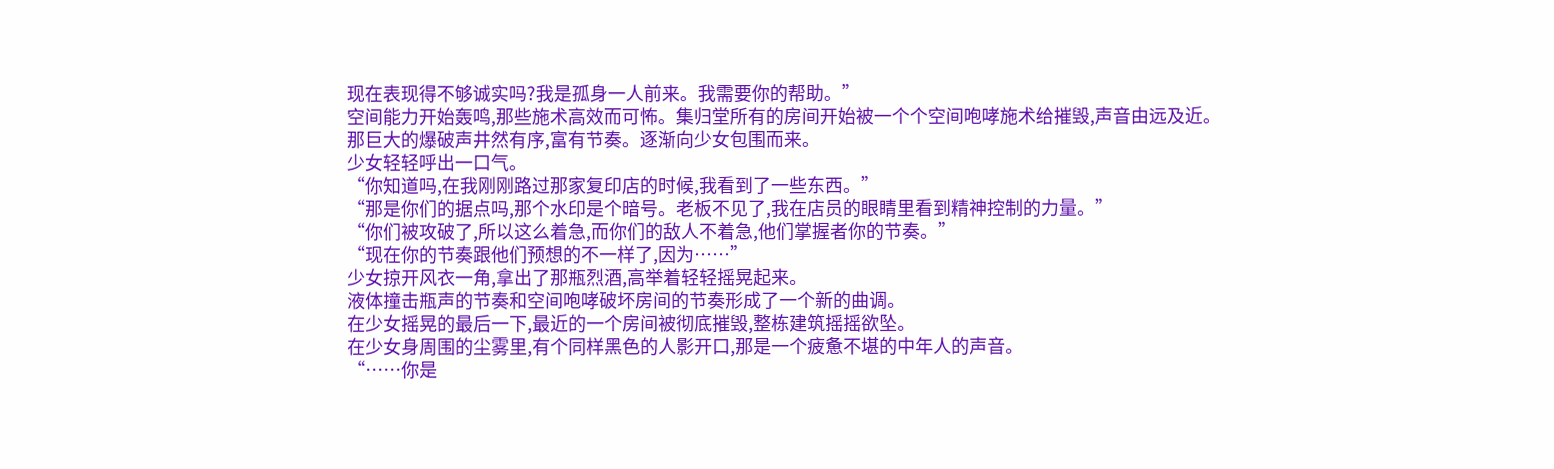现在表现得不够诚实吗?我是孤身一人前来。我需要你的帮助。”
空间能力开始轰鸣,那些施术高效而可怖。集归堂所有的房间开始被一个个空间咆哮施术给摧毁,声音由远及近。
那巨大的爆破声井然有序,富有节奏。逐渐向少女包围而来。
少女轻轻呼出一口气。
“你知道吗,在我刚刚路过那家复印店的时候,我看到了一些东西。”
“那是你们的据点吗,那个水印是个暗号。老板不见了,我在店员的眼睛里看到精神控制的力量。”
“你们被攻破了,所以这么着急,而你们的敌人不着急,他们掌握者你的节奏。”
“现在你的节奏跟他们预想的不一样了,因为……”
少女掠开风衣一角,拿出了那瓶烈酒,高举着轻轻摇晃起来。
液体撞击瓶声的节奏和空间咆哮破坏房间的节奏形成了一个新的曲调。
在少女摇晃的最后一下,最近的一个房间被彻底摧毁,整栋建筑摇摇欲坠。
在少女身周围的尘雾里,有个同样黑色的人影开口,那是一个疲惫不堪的中年人的声音。
“……你是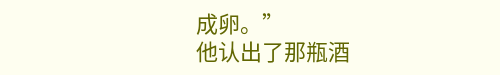成卵。”
他认出了那瓶酒